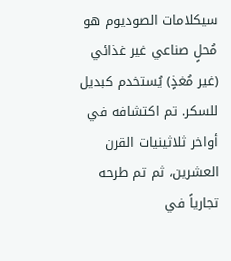سيكلامات الصوديوم هو مُحلٍ صناعي غير غذائي (غير مُغذٍ) يُستخدم كبديل للسكر. تم اكتشافه في أواخر ثلاثينيات القرن العشرين، ثم تم طرحه تجارياً في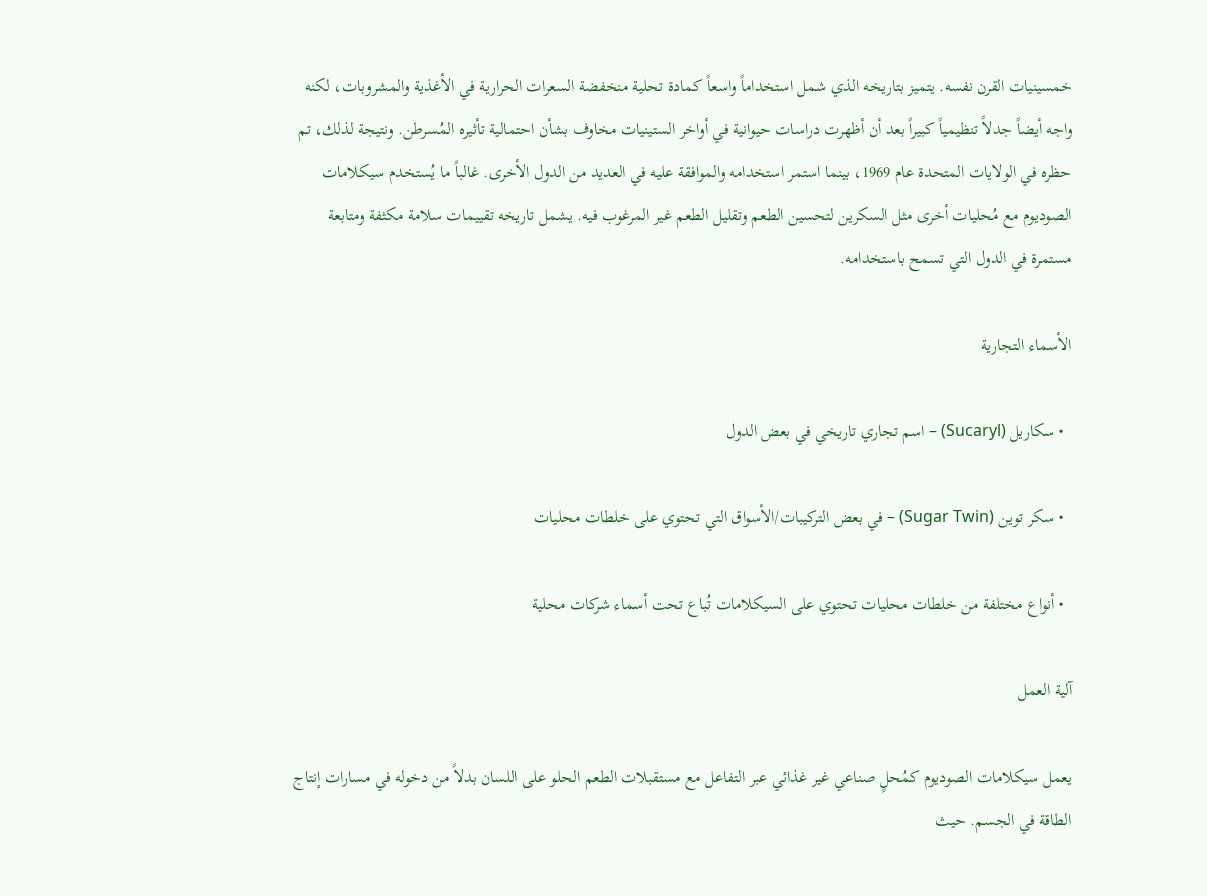خمسينيات القرن نفسه. يتميز بتاريخه الذي شمل استخداماً واسعاً كمادة تحلية منخفضة السعرات الحرارية في الأغذية والمشروبات، لكنه واجه أيضاً جدلاً تنظيمياً كبيراً بعد أن أظهرت دراسات حيوانية في أواخر الستينيات مخاوف بشأن احتمالية تأثيره المُسرطن. ونتيجة لذلك، تم حظره في الولايات المتحدة عام 1969، بينما استمر استخدامه والموافقة عليه في العديد من الدول الأخرى. غالباً ما يُستخدم سيكلامات الصوديوم مع مُحليات أخرى مثل السكرين لتحسين الطعم وتقليل الطعم غير المرغوب فيه. يشمل تاريخه تقييمات سلامة مكثفة ومتابعة مستمرة في الدول التي تسمح باستخدامه.

الأسماء التجارية

  • سكاريل (Sucaryl) – اسم تجاري تاريخي في بعض الدول

  • سكر توين (Sugar Twin) – في بعض التركيبات/الأسواق التي تحتوي على خلطات محليات

  • أنواع مختلفة من خلطات محليات تحتوي على السيكلامات تُباع تحت أسماء شركات محلية

آلية العمل

يعمل سيكلامات الصوديوم كمُحلٍ صناعي غير غذائي عبر التفاعل مع مستقبلات الطعم الحلو على اللسان بدلاً من دخوله في مسارات إنتاج الطاقة في الجسم. حيث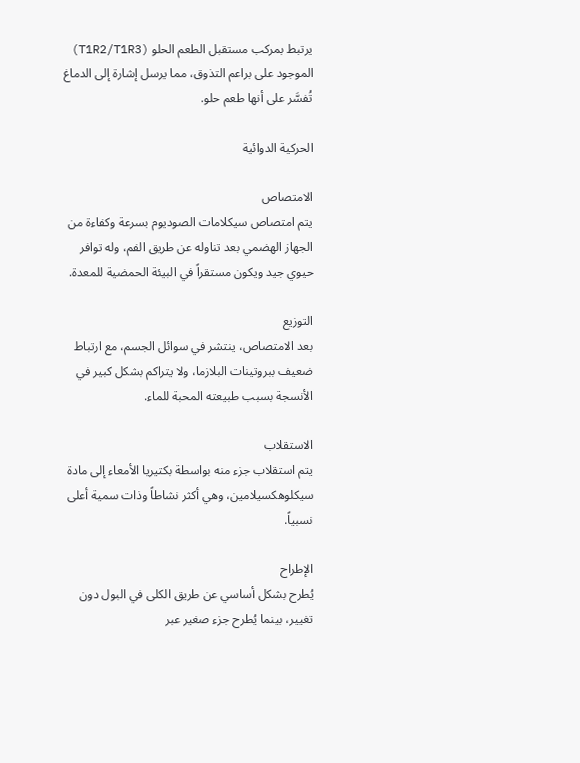يرتبط بمركب مستقبل الطعم الحلو (T1R2/T1R3) الموجود على براعم التذوق، مما يرسل إشارة إلى الدماغ تُفسَّر على أنها طعم حلو.

الحركية الدوائية

الامتصاص
يتم امتصاص سيكلامات الصوديوم بسرعة وكفاءة من الجهاز الهضمي بعد تناوله عن طريق الفم، وله توافر حيوي جيد ويكون مستقراً في البيئة الحمضية للمعدة.

التوزيع
بعد الامتصاص، ينتشر في سوائل الجسم، مع ارتباط ضعيف ببروتينات البلازما، ولا يتراكم بشكل كبير في الأنسجة بسبب طبيعته المحبة للماء.

الاستقلاب
يتم استقلاب جزء منه بواسطة بكتيريا الأمعاء إلى مادة سيكلوهكسيلامين، وهي أكثر نشاطاً وذات سمية أعلى نسبياً.

الإطراح
يُطرح بشكل أساسي عن طريق الكلى في البول دون تغيير، بينما يُطرح جزء صغير عبر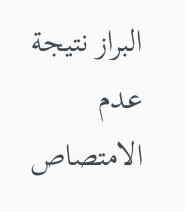البراز نتيجة عدم الامتصاص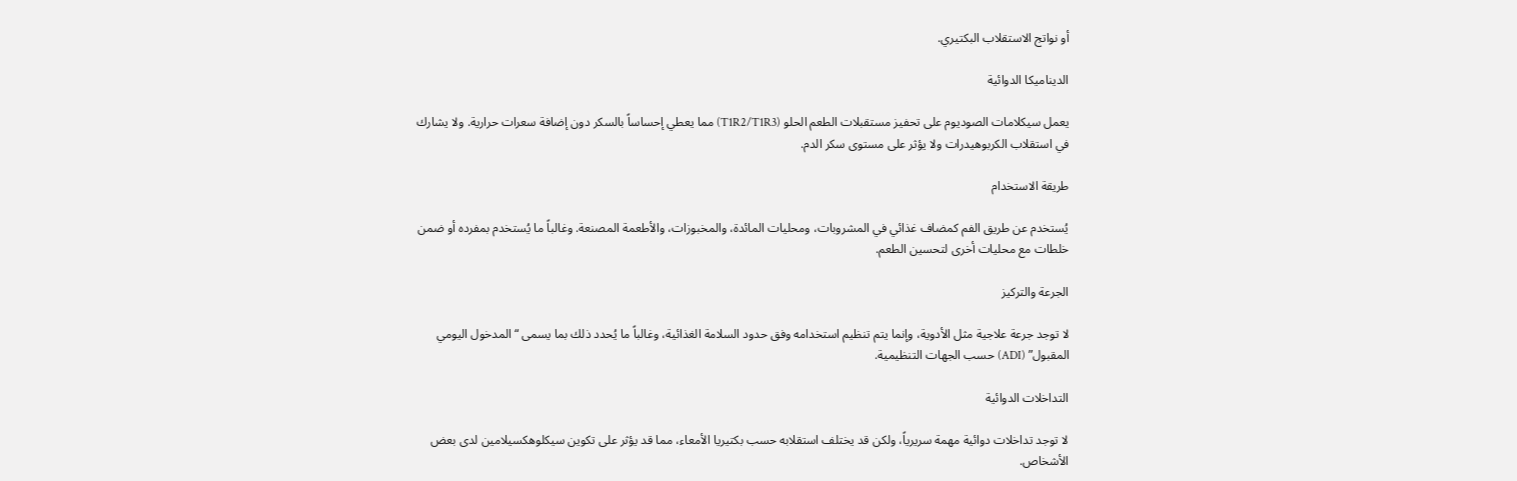أو نواتج الاستقلاب البكتيري.

الديناميكا الدوائية

يعمل سيكلامات الصوديوم على تحفيز مستقبلات الطعم الحلو (T1R2/T1R3) مما يعطي إحساساً بالسكر دون إضافة سعرات حرارية. ولا يشارك في استقلاب الكربوهيدرات ولا يؤثر على مستوى سكر الدم.

طريقة الاستخدام

يُستخدم عن طريق الفم كمضاف غذائي في المشروبات، ومحليات المائدة، والمخبوزات، والأطعمة المصنعة. وغالباً ما يُستخدم بمفرده أو ضمن خلطات مع محليات أخرى لتحسين الطعم.

الجرعة والتركيز

لا توجد جرعة علاجية مثل الأدوية، وإنما يتم تنظيم استخدامه وفق حدود السلامة الغذائية، وغالباً ما يُحدد ذلك بما يسمى “المدخول اليومي المقبول” (ADI) حسب الجهات التنظيمية.

التداخلات الدوائية

لا توجد تداخلات دوائية مهمة سريرياً، ولكن قد يختلف استقلابه حسب بكتيريا الأمعاء، مما قد يؤثر على تكوين سيكلوهكسيلامين لدى بعض الأشخاص.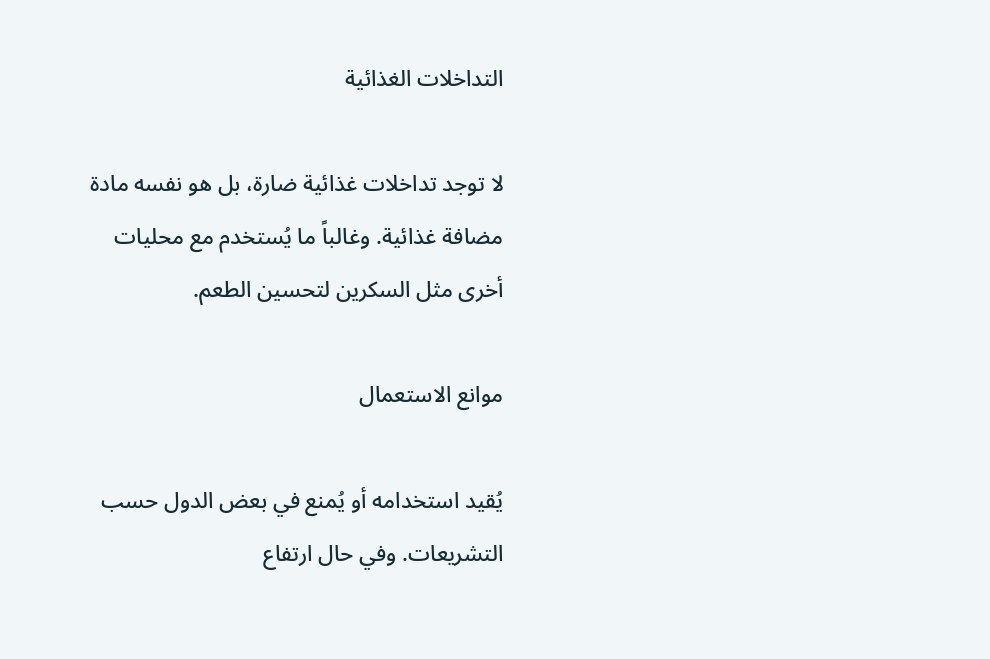التداخلات الغذائية

لا توجد تداخلات غذائية ضارة، بل هو نفسه مادة مضافة غذائية. وغالباً ما يُستخدم مع محليات أخرى مثل السكرين لتحسين الطعم.

موانع الاستعمال

يُقيد استخدامه أو يُمنع في بعض الدول حسب التشريعات. وفي حال ارتفاع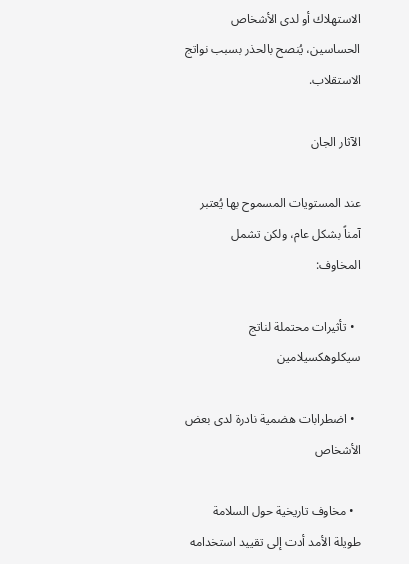الاستهلاك أو لدى الأشخاص الحساسين، يُنصح بالحذر بسبب نواتج الاستقلاب.

الآثار الجان

عند المستويات المسموح بها يُعتبر آمناً بشكل عام، ولكن تشمل المخاوف:

  • تأثيرات محتملة لناتج سيكلوهكسيلامين

  • اضطرابات هضمية نادرة لدى بعض الأشخاص

  • مخاوف تاريخية حول السلامة طويلة الأمد أدت إلى تقييد استخدامه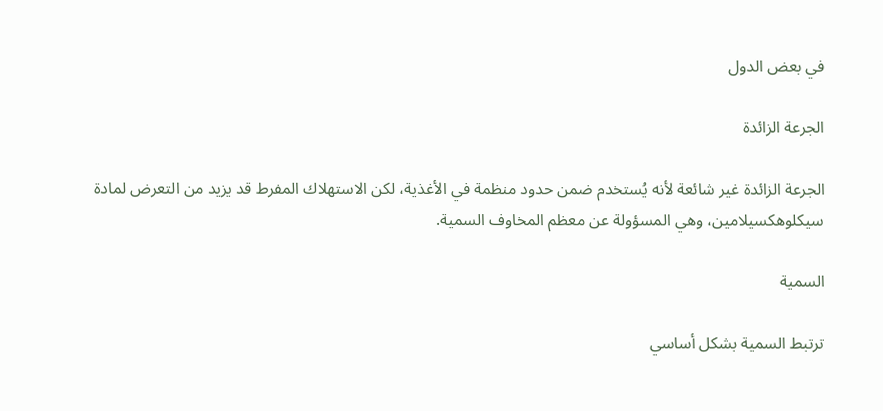في بعض الدول

الجرعة الزائدة

الجرعة الزائدة غير شائعة لأنه يُستخدم ضمن حدود منظمة في الأغذية، لكن الاستهلاك المفرط قد يزيد من التعرض لمادة سيكلوهكسيلامين، وهي المسؤولة عن معظم المخاوف السمية.

السمية

ترتبط السمية بشكل أساسي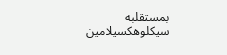بمستقلبه سيكلوهكسيلامين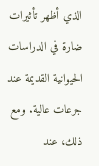الذي أظهر تأثيرات ضارة في الدراسات الحيوانية القديمة عند جرعات عالية. ومع ذلك، عند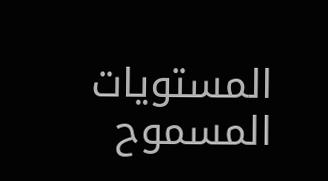المستويات المسموح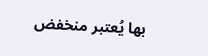بها يُعتبر منخفض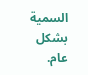السمية بشكل عام.